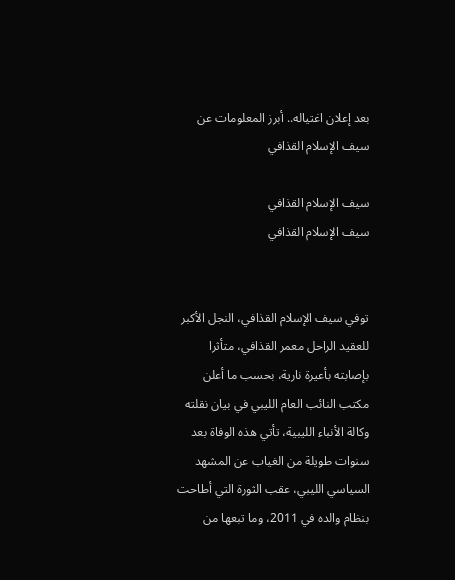بعد إعلان اغتياله.. أبرز المعلومات عن سيف الإسلام القذافي

سيف الإسلام القذافي
سيف الإسلام القذافي


توفي سيف الإسلام القذافي، النجل الأكبر للعقيد الراحل معمر القذافي، متأثرا بإصابته بأعيرة نارية، بحسب ما أعلن مكتب النائب العام الليبي في بيان نقلته وكالة الأنباء الليبية، تأتي هذه الوفاة بعد سنوات طويلة من الغياب عن المشهد السياسي الليبي، عقب الثورة التي أطاحت بنظام والده في 2011، وما تبعها من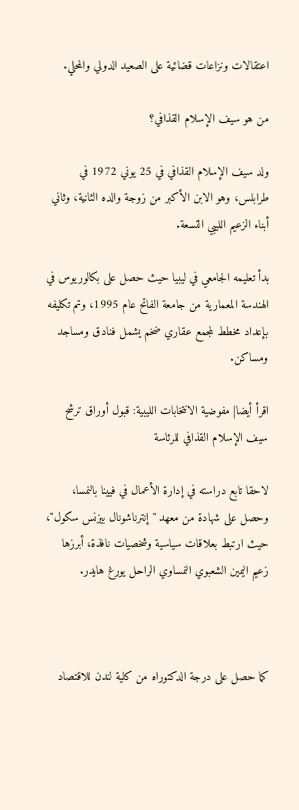اعتقالات ونزاعات قضائية على الصعيد الدولي والمحلي.

من هو سيف الإسلام القذافي؟

ولد سيف الإسلام القذافي في 25 يوني 1972 في طرابلس، وهو الابن الأكبر من زوجة والده الثانية، وثاني أبناء الزعيم الليبي التسعة.

بدأ تعليمه الجامعي في ليبيا حيث حصل على بكالوريوس في الهندسة المعمارية من جامعة الفاتح عام 1995، وتم تكليفه بإعداد مخطط لمجمع عقاري ضخم يشمل فنادق ومساجد ومساكن.

اقرأ أيضا| مفوضية الانتخابات الليبية: قبول أوراق ترشح سيف الإسلام القذافي للرئاسة

لاحقا تابع دراسته في إدارة الأعمال في فيينا بالنمسا، وحصل على شهادة من معهد "إنترناشونال بيزنس سكول"، حيث ارتبط بعلاقات سياسية وشخصيات نافذة، أبرزها زعيم اليمين الشعبوي النمساوي الراحل يورغ هايدر.



كما حصل على درجة الدكتوراه من كلية لندن للاقتصاد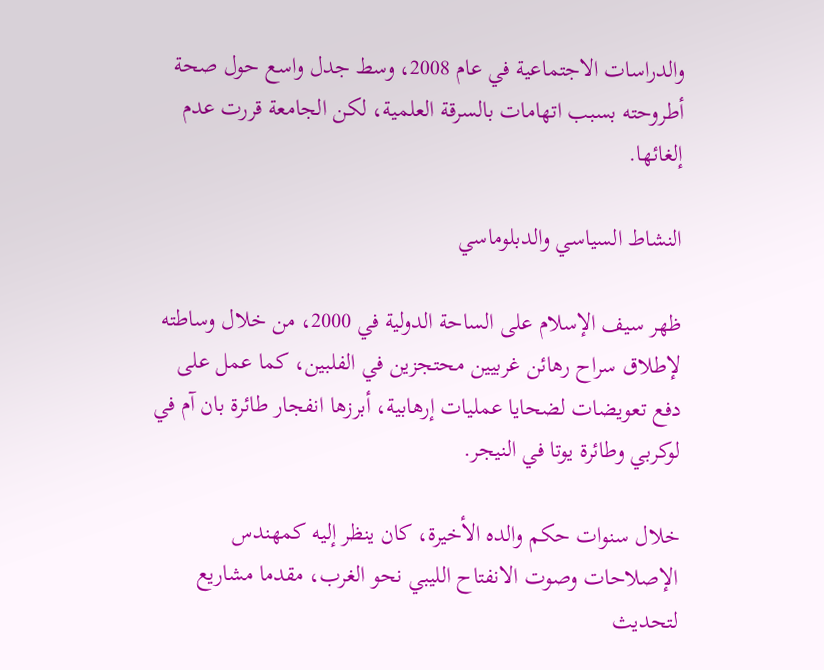والدراسات الاجتماعية في عام 2008، وسط جدل واسع حول صحة أطروحته بسبب اتهامات بالسرقة العلمية، لكن الجامعة قررت عدم إلغائها.

النشاط السياسي والدبلوماسي

ظهر سيف الإسلام على الساحة الدولية في 2000، من خلال وساطته لإطلاق سراح رهائن غربيين محتجزين في الفلبين، كما عمل على دفع تعويضات لضحايا عمليات إرهابية، أبرزها انفجار طائرة بان آم في لوكربي وطائرة يوتا في النيجر.

خلال سنوات حكم والده الأخيرة، كان ينظر إليه كمهندس الإصلاحات وصوت الانفتاح الليبي نحو الغرب، مقدما مشاريع لتحديث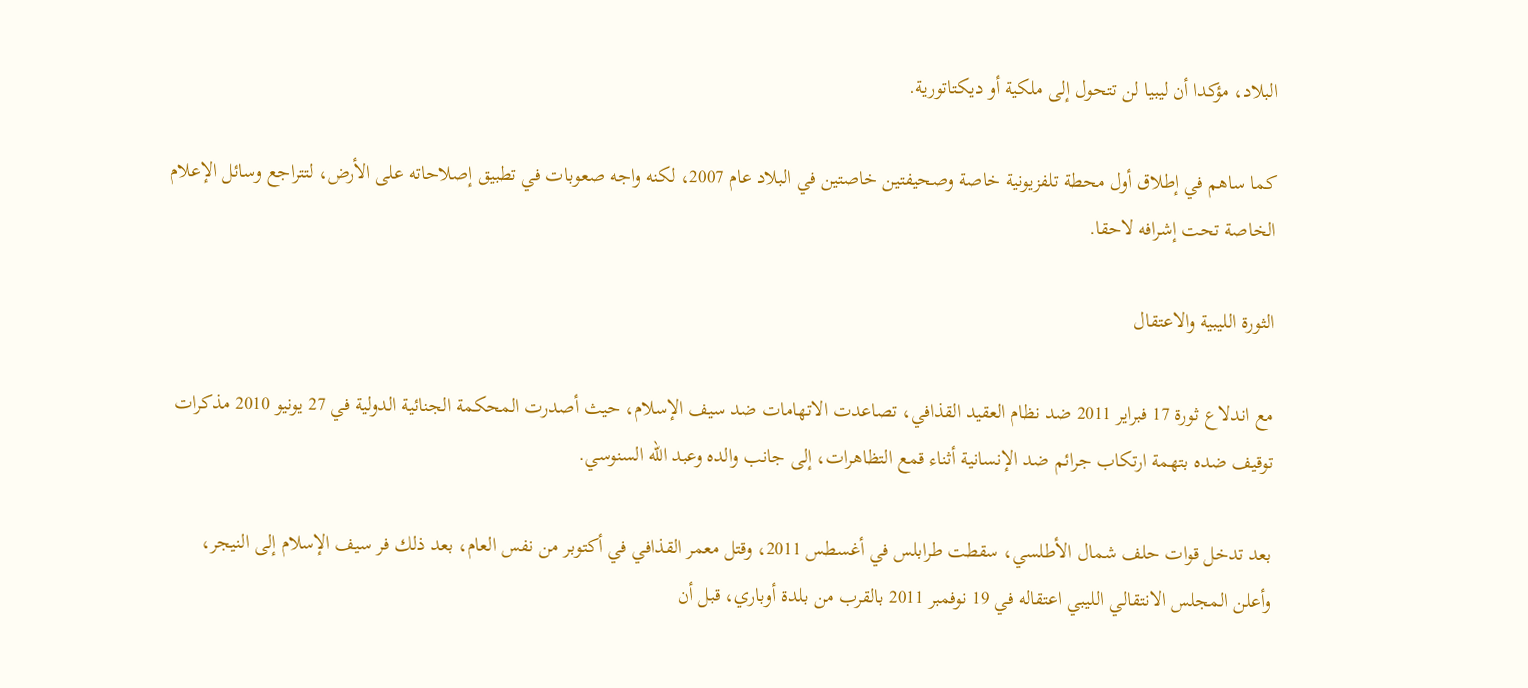البلاد، مؤكدا أن ليبيا لن تتحول إلى ملكية أو ديكتاتورية.

كما ساهم في إطلاق أول محطة تلفزيونية خاصة وصحيفتين خاصتين في البلاد عام 2007، لكنه واجه صعوبات في تطبيق إصلاحاته على الأرض، لتتراجع وسائل الإعلام الخاصة تحت إشرافه لاحقا.

الثورة الليبية والاعتقال

مع اندلاع ثورة 17 فبراير 2011 ضد نظام العقيد القذافي، تصاعدت الاتهامات ضد سيف الإسلام، حيث أصدرت المحكمة الجنائية الدولية في 27 يونيو 2010 مذكرات توقيف ضده بتهمة ارتكاب جرائم ضد الإنسانية أثناء قمع التظاهرات، إلى جانب والده وعبد الله السنوسي.

بعد تدخل قوات حلف شمال الأطلسي، سقطت طرابلس في أغسطس 2011، وقتل معمر القذافي في أكتوبر من نفس العام، بعد ذلك فر سيف الإسلام إلى النيجر، وأعلن المجلس الانتقالي الليبي اعتقاله في 19 نوفمبر 2011 بالقرب من بلدة أوباري، قبل أن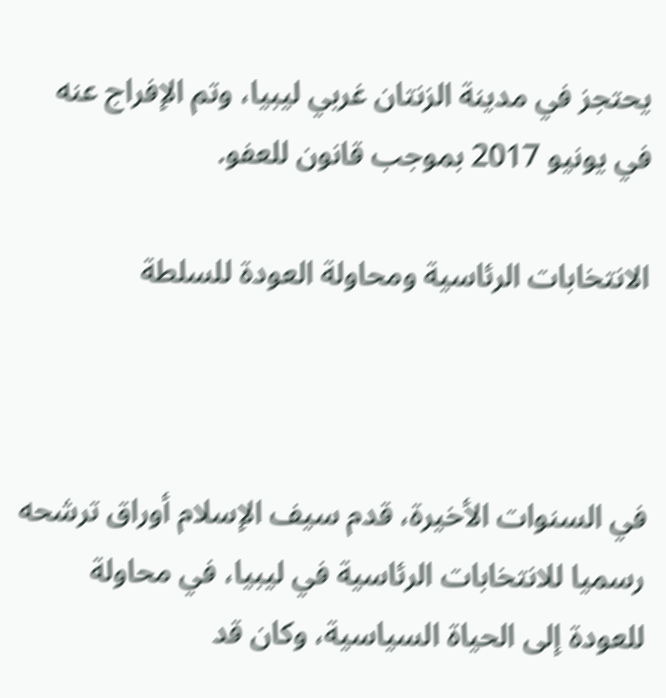يحتجز في مدينة الزنتان غربي ليبيا، وتم الإفراج عنه في يونيو 2017 بموجب قانون للعفو.

الانتخابات الرئاسية ومحاولة العودة للسلطة



في السنوات الأخيرة، قدم سيف الإسلام أوراق ترشحه رسميا للانتخابات الرئاسية في ليبيا، في محاولة للعودة إلى الحياة السياسية، وكان قد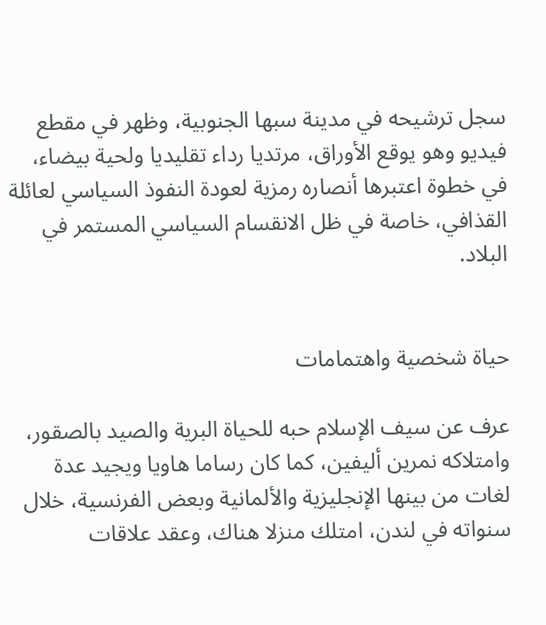سجل ترشيحه في مدينة سبها الجنوبية، وظهر في مقطع فيديو وهو يوقع الأوراق، مرتديا رداء تقليديا ولحية بيضاء، في خطوة اعتبرها أنصاره رمزية لعودة النفوذ السياسي لعائلة القذافي، خاصة في ظل الانقسام السياسي المستمر في البلاد.


حياة شخصية واهتمامات

عرف عن سيف الإسلام حبه للحياة البرية والصيد بالصقور، وامتلاكه نمرين أليفين، كما كان رساما هاويا ويجيد عدة لغات من بينها الإنجليزية والألمانية وبعض الفرنسية، خلال سنواته في لندن، امتلك منزلا هناك، وعقد علاقات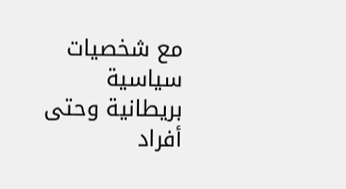مع شخصيات سياسية بريطانية وحتى أفراد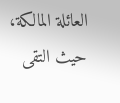العائلة المالكة، حيث التقى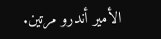الأمير أندرو مرتين.